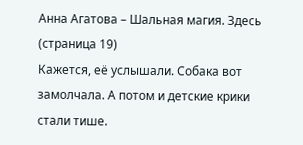Анна Агатова – Шальная магия. Здесь (страница 19)
Кажется, её услышали. Собака вот замолчала. А потом и детские крики стали тише.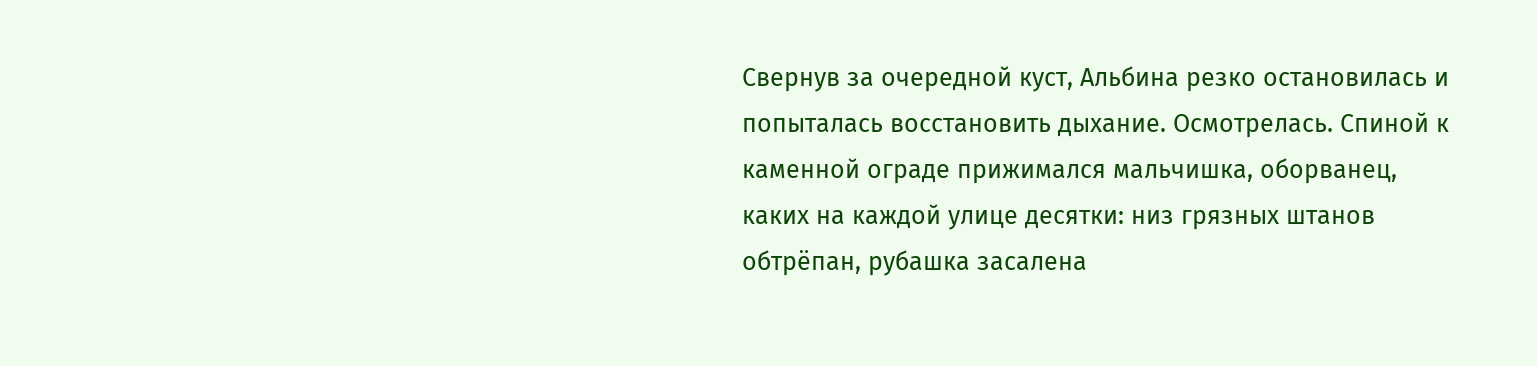Свернув за очередной куст, Альбина резко остановилась и попыталась восстановить дыхание. Осмотрелась. Спиной к каменной ограде прижимался мальчишка, оборванец, каких на каждой улице десятки: низ грязных штанов обтрёпан, рубашка засалена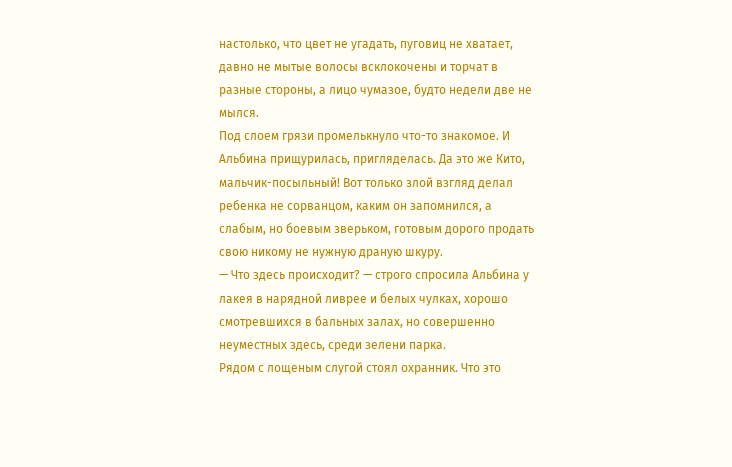настолько, что цвет не угадать, пуговиц не хватает, давно не мытые волосы всклокочены и торчат в разные стороны, а лицо чумазое, будто недели две не мылся.
Под слоем грязи промелькнуло что-то знакомое. И Альбина прищурилась, пригляделась. Да это же Кито, мальчик-посыльный! Вот только злой взгляд делал ребенка не сорванцом, каким он запомнился, а слабым, но боевым зверьком, готовым дорого продать свою никому не нужную драную шкуру.
— Что здесь происходит? — строго спросила Альбина у лакея в нарядной ливрее и белых чулках, хорошо смотревшихся в бальных залах, но совершенно неуместных здесь, среди зелени парка.
Рядом с лощеным слугой стоял охранник. Что это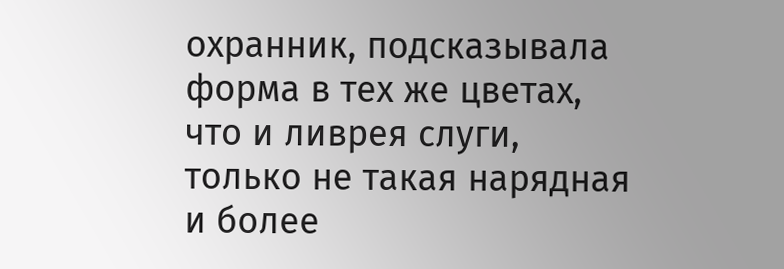охранник, подсказывала форма в тех же цветах, что и ливрея слуги, только не такая нарядная и более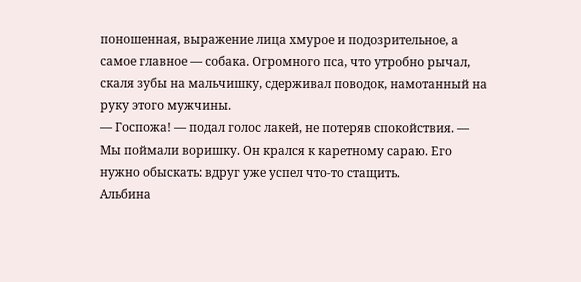поношенная, выражение лица хмурое и подозрительное, а самое главное — собака. Огромного пса, что утробно рычал, скаля зубы на мальчишку, сдерживал поводок, намотанный на руку этого мужчины.
— Госпожа! — подал голос лакей, не потеряв спокойствия. — Мы поймали воришку. Он крался к каретному сараю. Его нужно обыскать: вдруг уже успел что-то стащить.
Альбина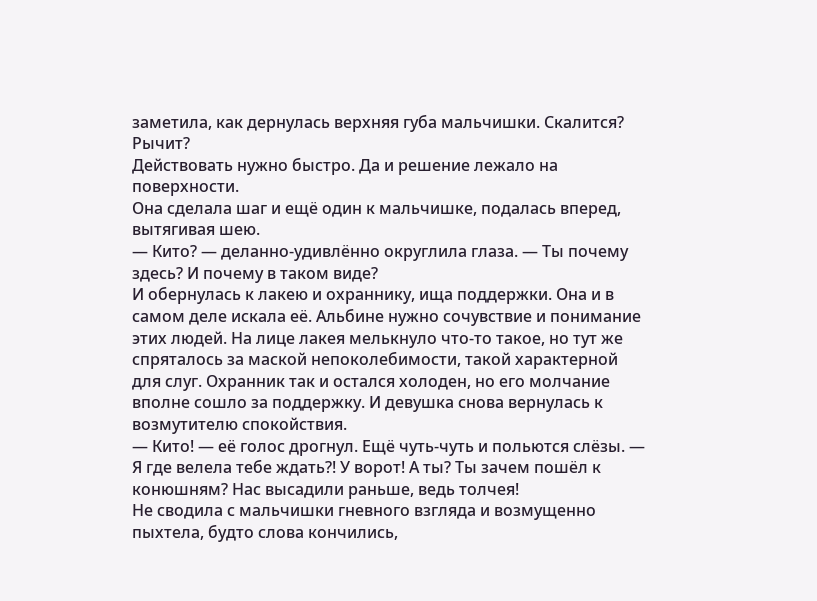заметила, как дернулась верхняя губа мальчишки. Скалится? Рычит?
Действовать нужно быстро. Да и решение лежало на поверхности.
Она сделала шаг и ещё один к мальчишке, подалась вперед, вытягивая шею.
— Кито? — деланно-удивлённо округлила глаза. — Ты почему здесь? И почему в таком виде?
И обернулась к лакею и охраннику, ища поддержки. Она и в самом деле искала её. Альбине нужно сочувствие и понимание этих людей. На лице лакея мелькнуло что-то такое, но тут же спряталось за маской непоколебимости, такой характерной для слуг. Охранник так и остался холоден, но его молчание вполне сошло за поддержку. И девушка снова вернулась к возмутителю спокойствия.
— Кито! — её голос дрогнул. Ещё чуть-чуть и польются слёзы. — Я где велела тебе ждать?! У ворот! А ты? Ты зачем пошёл к конюшням? Нас высадили раньше, ведь толчея!
Не сводила с мальчишки гневного взгляда и возмущенно пыхтела, будто слова кончились,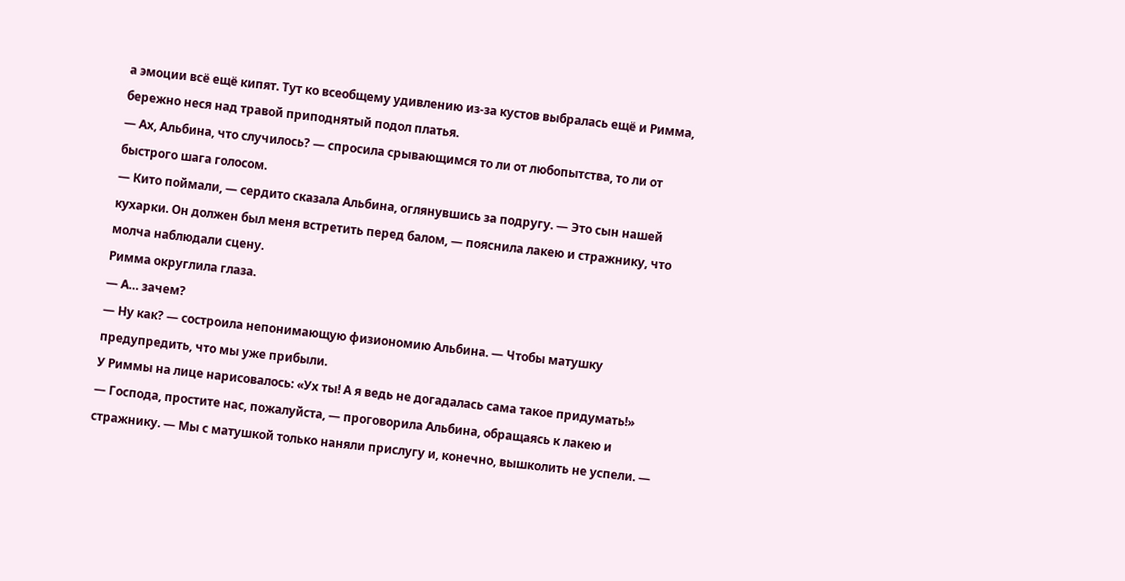а эмоции всё ещё кипят. Тут ко всеобщему удивлению из-за кустов выбралась ещё и Римма, бережно неся над травой приподнятый подол платья.
— Ах, Альбина, что случилось? — спросила срывающимся то ли от любопытства, то ли от быстрого шага голосом.
— Кито поймали, — сердито сказала Альбина, оглянувшись за подругу. — Это сын нашей кухарки. Он должен был меня встретить перед балом, — пояснила лакею и стражнику, что молча наблюдали сцену.
Римма округлила глаза.
— А… зачем?
— Ну как? — состроила непонимающую физиономию Альбина. — Чтобы матушку предупредить, что мы уже прибыли.
У Риммы на лице нарисовалось: «Ух ты! А я ведь не догадалась сама такое придумать!»
— Господа, простите нас, пожалуйста, — проговорила Альбина, обращаясь к лакею и стражнику. — Мы с матушкой только наняли прислугу и, конечно, вышколить не успели. —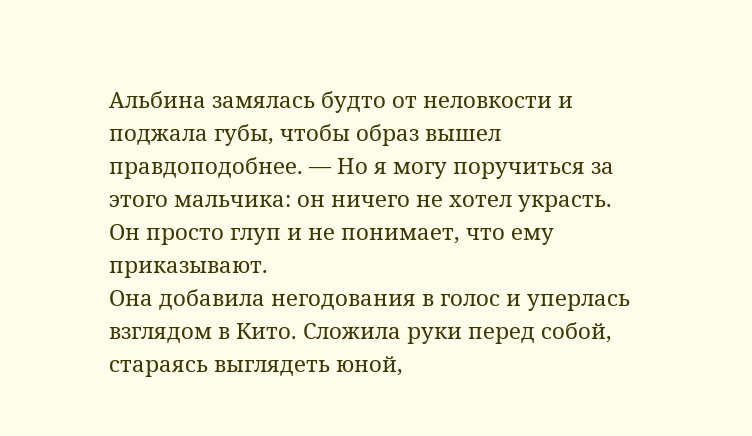Альбина замялась будто от неловкости и поджала губы, чтобы образ вышел правдоподобнее. — Но я могу поручиться за этого мальчика: он ничего не хотел украсть. Он просто глуп и не понимает, что ему приказывают.
Она добавила негодования в голос и уперлась взглядом в Кито. Сложила руки перед собой, стараясь выглядеть юной,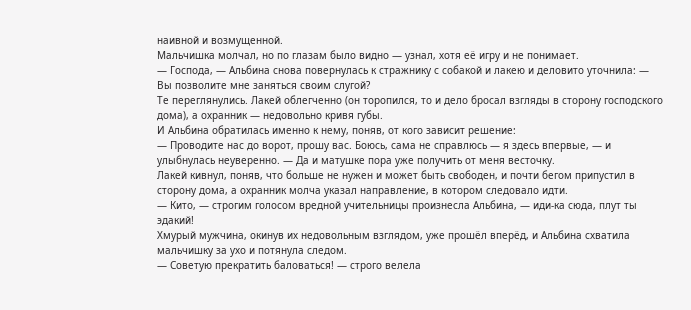наивной и возмущенной.
Мальчишка молчал, но по глазам было видно — узнал, хотя её игру и не понимает.
— Господа, — Альбина снова повернулась к стражнику с собакой и лакею и деловито уточнила: — Вы позволите мне заняться своим слугой?
Те переглянулись. Лакей облегченно (он торопился, то и дело бросал взгляды в сторону господского дома), а охранник — недовольно кривя губы.
И Альбина обратилась именно к нему, поняв, от кого зависит решение:
— Проводите нас до ворот, прошу вас. Боюсь, сама не справлюсь — я здесь впервые, — и улыбнулась неуверенно. — Да и матушке пора уже получить от меня весточку.
Лакей кивнул, поняв, что больше не нужен и может быть свободен, и почти бегом припустил в сторону дома, а охранник молча указал направление, в котором следовало идти.
— Кито, — строгим голосом вредной учительницы произнесла Альбина, — иди-ка сюда, плут ты эдакий!
Хмурый мужчина, окинув их недовольным взглядом, уже прошёл вперёд, и Альбина схватила мальчишку за ухо и потянула следом.
— Советую прекратить баловаться! — строго велела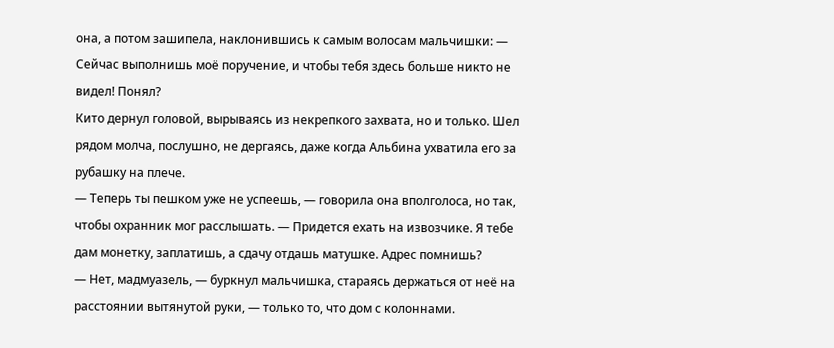она, а потом зашипела, наклонившись к самым волосам мальчишки: — Сейчас выполнишь моё поручение, и чтобы тебя здесь больше никто не видел! Понял?
Кито дернул головой, вырываясь из некрепкого захвата, но и только. Шел рядом молча, послушно, не дергаясь, даже когда Альбина ухватила его за рубашку на плече.
— Теперь ты пешком уже не успеешь, — говорила она вполголоса, но так, чтобы охранник мог расслышать. — Придется ехать на извозчике. Я тебе дам монетку, заплатишь, а сдачу отдашь матушке. Адрес помнишь?
— Нет, мадмуазель, — буркнул мальчишка, стараясь держаться от неё на расстоянии вытянутой руки, — только то, что дом с колоннами.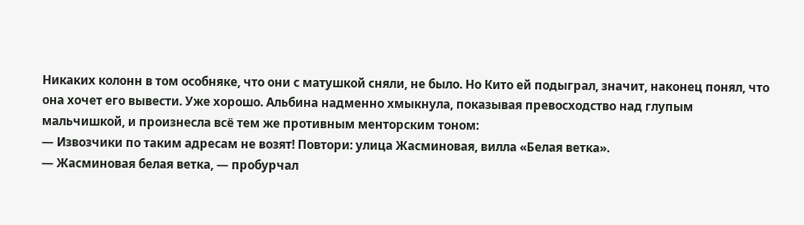Никаких колонн в том особняке, что они с матушкой сняли, не было. Но Кито ей подыграл, значит, наконец понял, что она хочет его вывести. Уже хорошо. Альбина надменно хмыкнула, показывая превосходство над глупым мальчишкой, и произнесла всё тем же противным менторским тоном:
— Извозчики по таким адресам не возят! Повтори: улица Жасминовая, вилла «Белая ветка».
— Жасминовая белая ветка, — пробурчал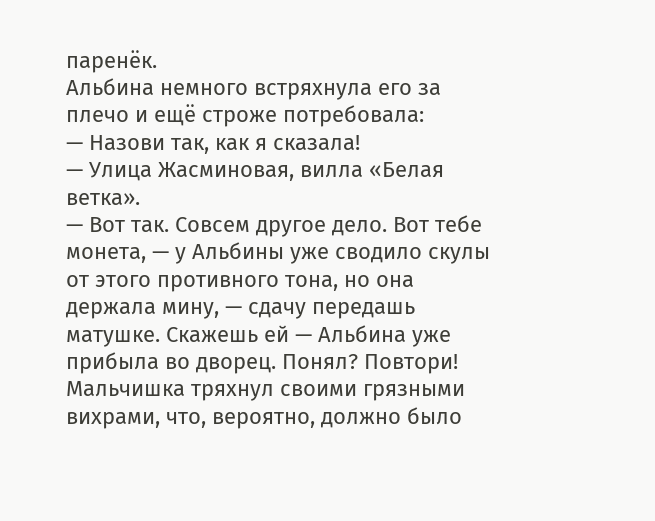паренёк.
Альбина немного встряхнула его за плечо и ещё строже потребовала:
— Назови так, как я сказала!
— Улица Жасминовая, вилла «Белая ветка».
— Вот так. Совсем другое дело. Вот тебе монета, — у Альбины уже сводило скулы от этого противного тона, но она держала мину, — сдачу передашь матушке. Скажешь ей — Альбина уже прибыла во дворец. Понял? Повтори!
Мальчишка тряхнул своими грязными вихрами, что, вероятно, должно было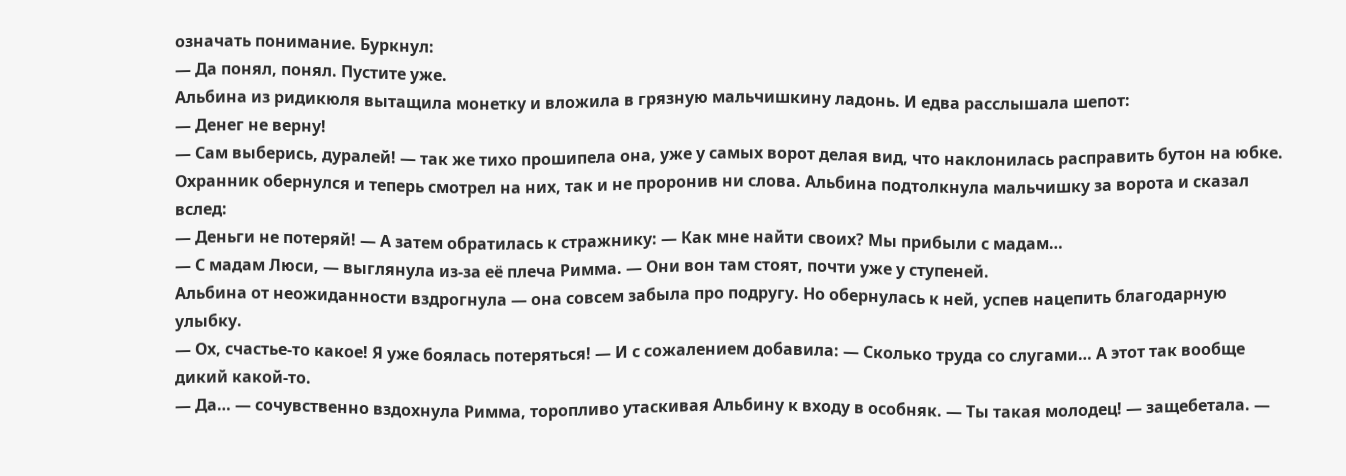означать понимание. Буркнул:
— Да понял, понял. Пустите уже.
Альбина из ридикюля вытащила монетку и вложила в грязную мальчишкину ладонь. И едва расслышала шепот:
— Денег не верну!
— Сам выберись, дуралей! — так же тихо прошипела она, уже у самых ворот делая вид, что наклонилась расправить бутон на юбке.
Охранник обернулся и теперь смотрел на них, так и не проронив ни слова. Альбина подтолкнула мальчишку за ворота и сказал вслед:
— Деньги не потеряй! — А затем обратилась к стражнику: — Как мне найти своих? Мы прибыли с мадам…
— С мадам Люси, — выглянула из-за её плеча Римма. — Они вон там стоят, почти уже у ступеней.
Альбина от неожиданности вздрогнула — она совсем забыла про подругу. Но обернулась к ней, успев нацепить благодарную улыбку.
— Ох, счастье-то какое! Я уже боялась потеряться! — И с сожалением добавила: — Сколько труда со слугами… А этот так вообще дикий какой-то.
— Да… — сочувственно вздохнула Римма, торопливо утаскивая Альбину к входу в особняк. — Ты такая молодец! — защебетала. —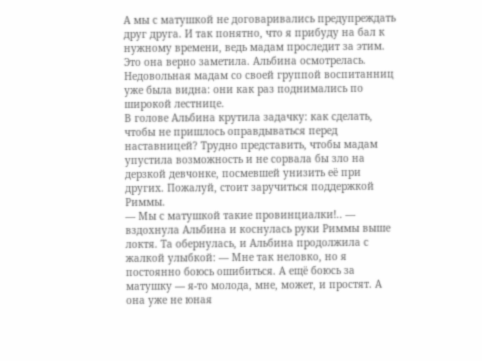А мы с матушкой не договаривались предупреждать друг друга. И так понятно, что я прибуду на бал к нужному времени, ведь мадам проследит за этим.
Это она верно заметила. Альбина осмотрелась. Недовольная мадам со своей группой воспитанниц уже была видна: они как раз поднимались по широкой лестнице.
В голове Альбина крутила задачку: как сделать, чтобы не пришлось оправдываться перед наставницей? Трудно представить, чтобы мадам упустила возможность и не сорвала бы зло на дерзкой девчонке, посмевшей унизить её при других. Пожалуй, стоит заручиться поддержкой Риммы.
— Мы с матушкой такие провинциалки!.. — вздохнула Альбина и коснулась руки Риммы выше локтя. Та обернулась, и Альбина продолжила с жалкой улыбкой: — Мне так неловко, но я постоянно боюсь ошибиться. А ещё боюсь за матушку — я-то молода, мне, может, и простят. А она уже не юная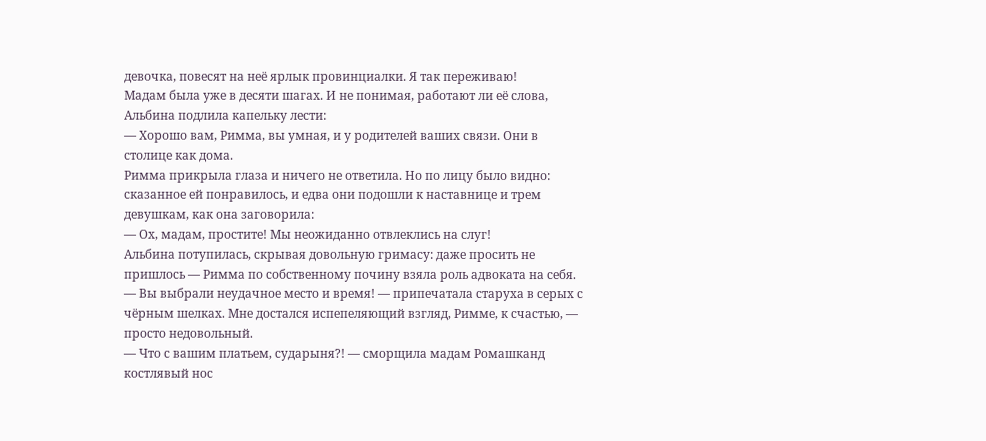девочка, повесят на неё ярлык провинциалки. Я так переживаю!
Мадам была уже в десяти шагах. И не понимая, работают ли её слова, Альбина подлила капельку лести:
— Хорошо вам, Римма, вы умная, и у родителей ваших связи. Они в столице как дома.
Римма прикрыла глаза и ничего не ответила. Но по лицу было видно: сказанное ей понравилось, и едва они подошли к наставнице и трем девушкам, как она заговорила:
— Ох, мадам, простите! Мы неожиданно отвлеклись на слуг!
Альбина потупилась, скрывая довольную гримасу: даже просить не пришлось — Римма по собственному почину взяла роль адвоката на себя.
— Вы выбрали неудачное место и время! — припечатала старуха в серых с чёрным шелках. Мне достался испепеляющий взгляд, Римме, к счастью, — просто недовольный.
— Что с вашим платьем, сударыня?! — сморщила мадам Ромашканд костлявый нос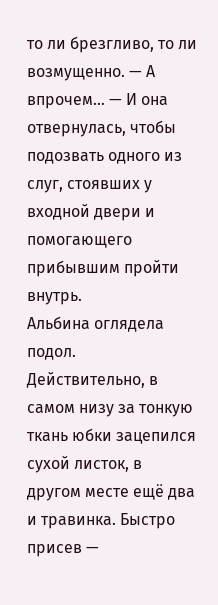то ли брезгливо, то ли возмущенно. — А впрочем… — И она отвернулась, чтобы подозвать одного из слуг, стоявших у входной двери и помогающего прибывшим пройти внутрь.
Альбина оглядела подол. Действительно, в самом низу за тонкую ткань юбки зацепился сухой листок, в другом месте ещё два и травинка. Быстро присев —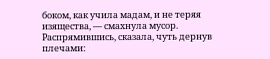боком, как учила мадам, и не теряя изящества, — смахнула мусор. Распрямившись, сказала, чуть дернув плечами: